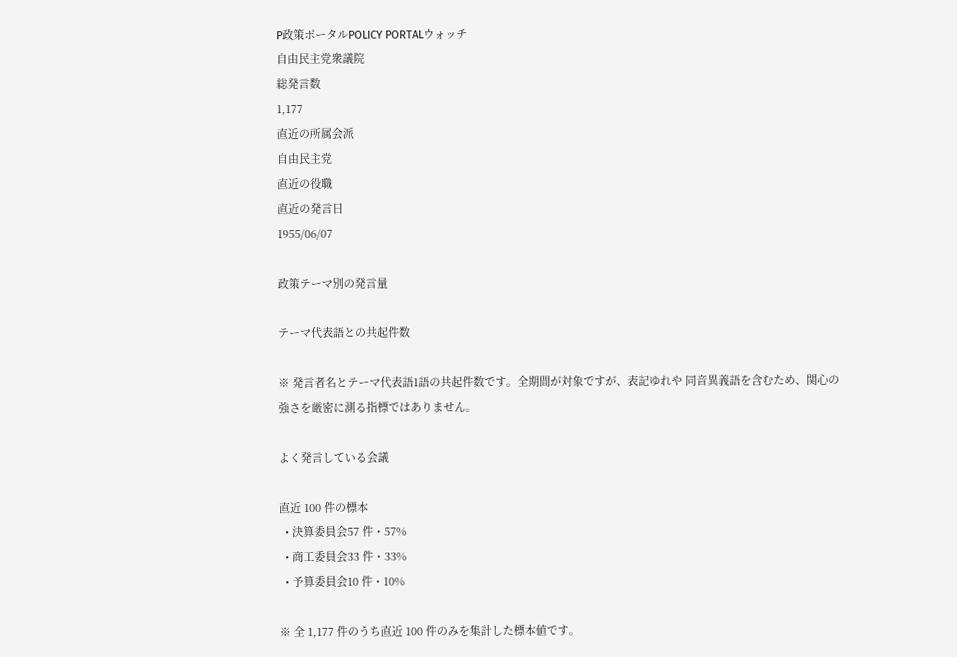P政策ポータルPOLICY PORTALウォッチ
自由民主党衆議院
総発言数
1,177
直近の所属会派
自由民主党
直近の役職
直近の発言日
1955/06/07

政策テーマ別の発言量

テーマ代表語との共起件数

※ 発言者名とテーマ代表語1語の共起件数です。全期間が対象ですが、表記ゆれや 同音異義語を含むため、関心の強さを厳密に測る指標ではありません。

よく発言している会議

直近 100 件の標本
  • 決算委員会57 件・57%
  • 商工委員会33 件・33%
  • 予算委員会10 件・10%

※ 全 1,177 件のうち直近 100 件のみを集計した標本値です。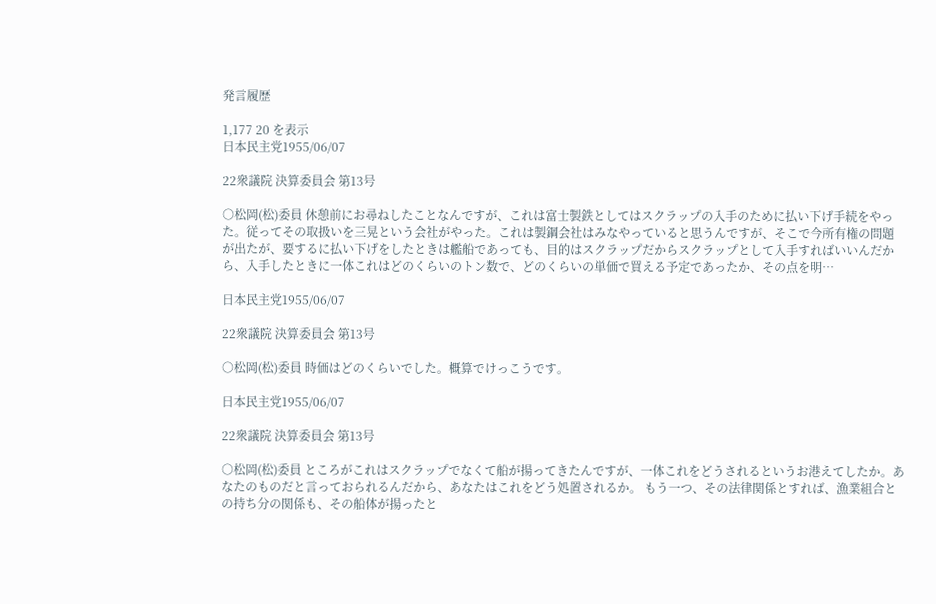発言履歴

1,177 20 を表示
日本民主党1955/06/07

22衆議院 決算委員会 第13号

○松岡(松)委員 休憩前にお尋ねしたことなんですが、これは富士製鉄としてはスクラップの入手のために払い下げ手続をやった。従ってその取扱いを三晃という会社がやった。これは製鋼会社はみなやっていると思うんですが、そこで今所有権の問題が出たが、要するに払い下げをしたときは艦船であっても、目的はスクラップだからスクラップとして入手すればいいんだから、入手したときに一体これはどのくらいのトン数で、どのくらいの単価で買える予定であったか、その点を明…

日本民主党1955/06/07

22衆議院 決算委員会 第13号

○松岡(松)委員 時価はどのくらいでした。概算でけっこうです。

日本民主党1955/06/07

22衆議院 決算委員会 第13号

○松岡(松)委員 ところがこれはスクラップでなくて船が揚ってきたんですが、一体これをどうされるというお港えてしたか。あなたのものだと言っておられるんだから、あなたはこれをどう処置されるか。 もう一つ、その法律関係とすれば、漁業組合との持ち分の関係も、その船体が揚ったと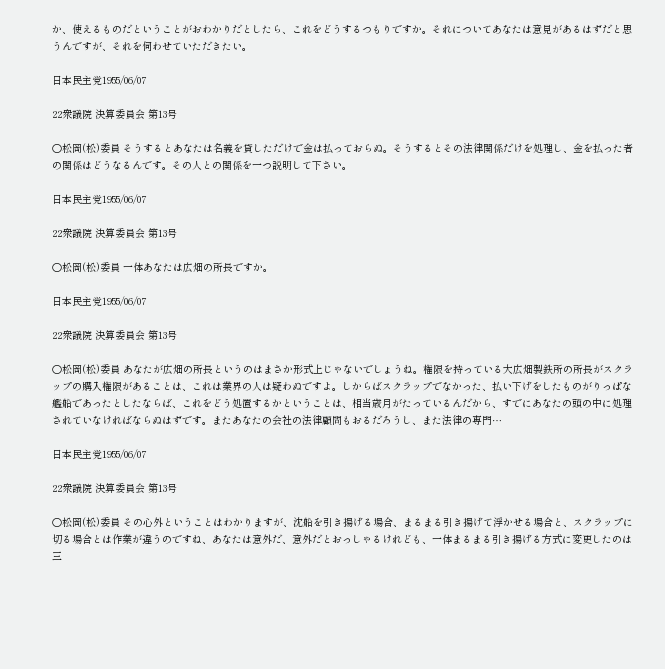か、使えるものだということがおわかりだとしたら、これをどうするつもりですか。それについてあなたは意見があるはずだと思うんですが、それを伺わせていただきたい。

日本民主党1955/06/07

22衆議院 決算委員会 第13号

○松岡(松)委員 そうするとあなたは名義を貸しただけで金は払っておらぬ。そうするとその法律関係だけを処理し、金を払った者の関係はどうなるんです。その人との関係を一つ説明して下さい。

日本民主党1955/06/07

22衆議院 決算委員会 第13号

○松岡(松)委員 一体あなたは広畑の所長ですか。

日本民主党1955/06/07

22衆議院 決算委員会 第13号

○松岡(松)委員 あなたが広畑の所長というのはまさか形式上じゃないでしょうね。権限を持っている大広畑製鉄所の所長がスクラップの購入権限があることは、これは業界の人は疑わぬですよ。しからばスクラップでなかった、払い下げをしたものがりっぱな艦船であったとしたならば、これをどう処置するかということは、相当歳月がたっているんだから、すでにあなたの頭の中に処理されていなければならぬはずです。またあなたの会社の法律顧問もおるだろうし、また法律の専門…

日本民主党1955/06/07

22衆議院 決算委員会 第13号

○松岡(松)委員 その心外ということはわかりますが、沈船を引き揚げる場合、まるまる引き揚げて浮かせる場合と、スクラップに切る場合とは作業が違うのですね、あなたは意外だ、意外だとおっしゃるけれども、一体まるまる引き揚げる方式に変更したのは三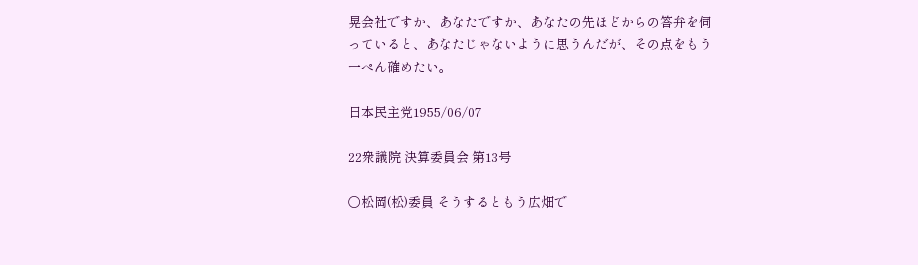晃会社ですか、あなたですか、あなたの先ほどからの答弁を伺っていると、あなたじゃないように思うんだが、その点をもう一ぺん確めたい。

日本民主党1955/06/07

22衆議院 決算委員会 第13号

○松岡(松)委員 そうするともう広畑で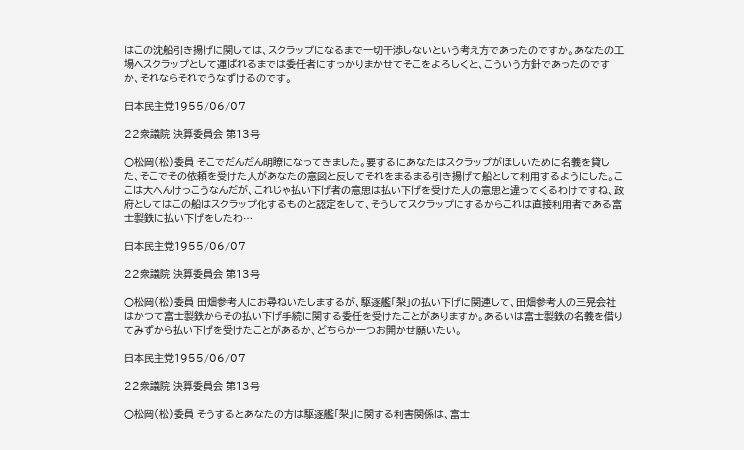はこの沈船引き揚げに関しては、スクラップになるまで一切干渉しないという考え方であったのですか。あなたの工場ヘスクラップとして運ばれるまでは委任者にすっかりまかせてそこをよろしくと、こういう方針であったのですか、それならそれでうなずけるのです。

日本民主党1955/06/07

22衆議院 決算委員会 第13号

○松岡(松)委員 そこでだんだん明瞭になってきました。要するにあなたはスクラップがほしいために名義を貸した、そこでその依頼を受けた人があなたの意図と反してそれをまるまる引き揚げて船として利用するようにした。ここは大へんけっこうなんだが、これじゃ払い下げ者の意思は払い下げを受けた人の意思と違ってくるわけですね、政府としてはこの船はスクラップ化するものと認定をして、そうしてスクラップにするからこれは直接利用者である富士製鉄に払い下げをしたわ…

日本民主党1955/06/07

22衆議院 決算委員会 第13号

○松岡(松)委員 田畑参考人にお尋ねいたしまするが、駆逐艦「梨」の払い下げに関連して、田畑参考人の三晃会社はかつて富士製鉄からその払い下げ手続に関する委任を受けたことがありますか。あるいは富士製鉄の名義を借りてみずから払い下げを受けたことがあるか、どちらか一つお開かせ願いたい。

日本民主党1955/06/07

22衆議院 決算委員会 第13号

○松岡(松)委員 そうするとあなたの方は駆逐艦「梨」に関する利害関係は、富士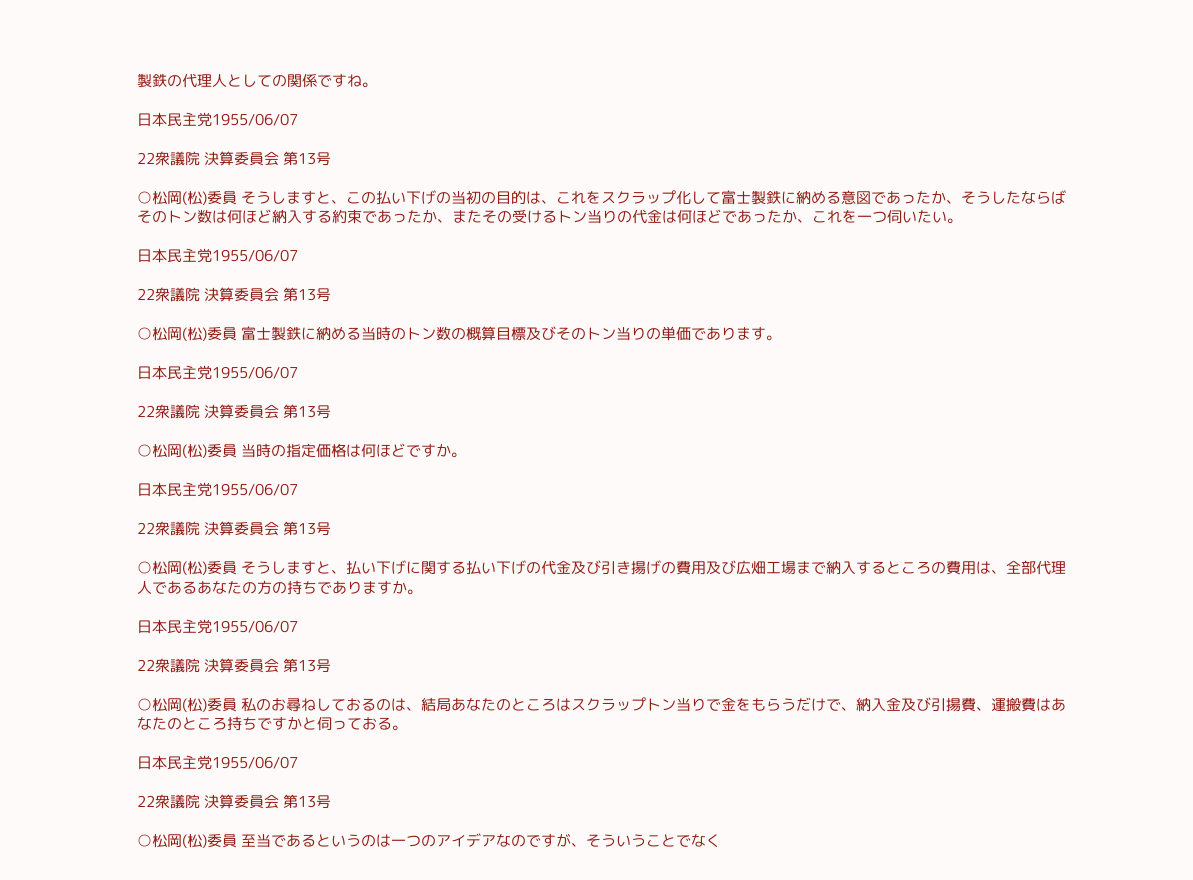製鉄の代理人としての関係ですね。

日本民主党1955/06/07

22衆議院 決算委員会 第13号

○松岡(松)委員 そうしますと、この払い下げの当初の目的は、これをスクラップ化して富士製鉄に納める意図であったか、そうしたならばそのトン数は何ほど納入する約束であったか、またその受けるトン当りの代金は何ほどであったか、これを一つ伺いたい。

日本民主党1955/06/07

22衆議院 決算委員会 第13号

○松岡(松)委員 富士製鉄に納める当時のトン数の概算目標及びそのトン当りの単価であります。

日本民主党1955/06/07

22衆議院 決算委員会 第13号

○松岡(松)委員 当時の指定価格は何ほどですか。

日本民主党1955/06/07

22衆議院 決算委員会 第13号

○松岡(松)委員 そうしますと、払い下げに関する払い下げの代金及び引き揚げの費用及び広畑工場まで納入するところの費用は、全部代理人であるあなたの方の持ちでありますか。

日本民主党1955/06/07

22衆議院 決算委員会 第13号

○松岡(松)委員 私のお尋ねしておるのは、結局あなたのところはスクラップトン当りで金をもらうだけで、納入金及び引揚費、運搬費はあなたのところ持ちですかと伺っておる。

日本民主党1955/06/07

22衆議院 決算委員会 第13号

○松岡(松)委員 至当であるというのは一つのアイデアなのですが、そういうことでなく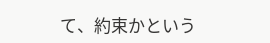て、約束かという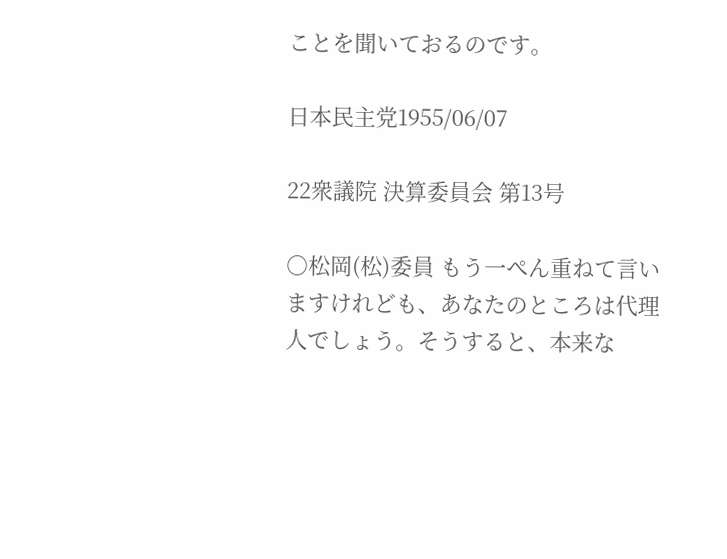ことを聞いておるのです。

日本民主党1955/06/07

22衆議院 決算委員会 第13号

○松岡(松)委員 もう一ぺん重ねて言いますけれども、あなたのところは代理人でしょう。そうすると、本来な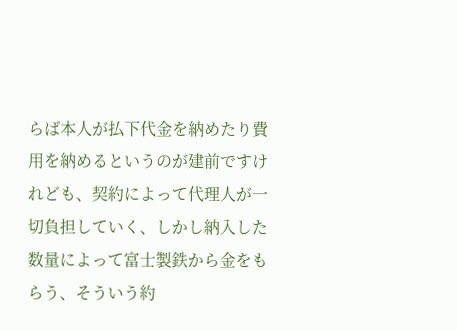らば本人が払下代金を納めたり費用を納めるというのが建前ですけれども、契約によって代理人が一切負担していく、しかし納入した数量によって富士製鉄から金をもらう、そういう約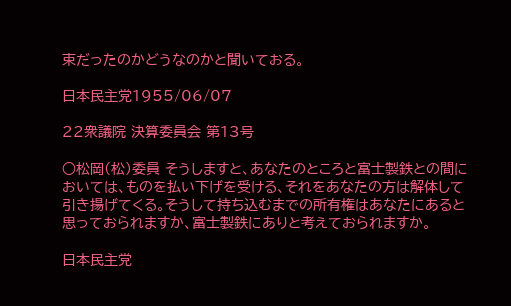束だったのかどうなのかと聞いておる。

日本民主党1955/06/07

22衆議院 決算委員会 第13号

○松岡(松)委員 そうしますと、あなたのところと富士製鉄との間においては、ものを払い下げを受ける、それをあなたの方は解体して引き揚げてくる。そうして持ち込むまでの所有権はあなたにあると思っておられますか、富士製鉄にありと考えておられますか。

日本民主党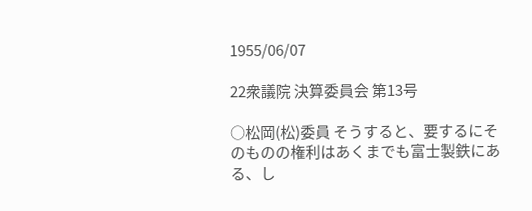1955/06/07

22衆議院 決算委員会 第13号

○松岡(松)委員 そうすると、要するにそのものの権利はあくまでも富士製鉄にある、し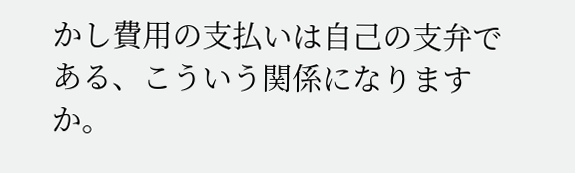かし費用の支払いは自己の支弁である、こういう関係になりますか。